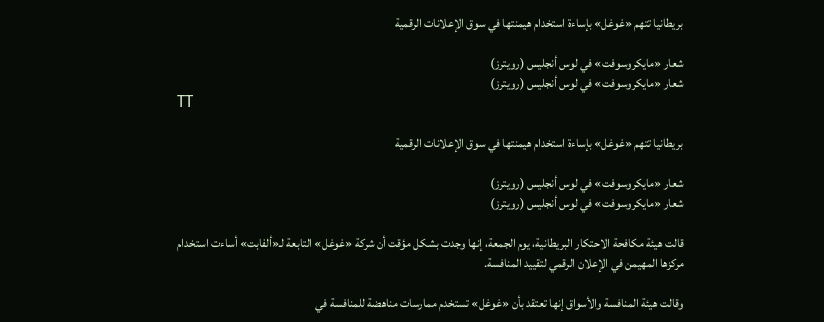بريطانيا تتهم «غوغل» بإساءة استخدام هيمنتها في سوق الإعلانات الرقمية

شعار «مايكروسوفت» في لوس أنجليس (رويترز)
شعار «مايكروسوفت» في لوس أنجليس (رويترز)
TT

بريطانيا تتهم «غوغل» بإساءة استخدام هيمنتها في سوق الإعلانات الرقمية

شعار «مايكروسوفت» في لوس أنجليس (رويترز)
شعار «مايكروسوفت» في لوس أنجليس (رويترز)

قالت هيئة مكافحة الاحتكار البريطانية، يوم الجمعة، إنها وجدت بشكل مؤقت أن شركة «غوغل» التابعة لـ«ألفابت» أساءت استخدام مركزها المهيمن في الإعلان الرقمي لتقييد المنافسة.

وقالت هيئة المنافسة والأسواق إنها تعتقد بأن «غوغل» تستخدم ممارسات مناهضة للمنافسة في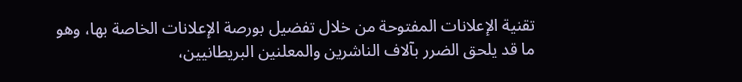تقنية الإعلانات المفتوحة من خلال تفضيل بورصة الإعلانات الخاصة بها، وهو ما قد يلحق الضرر بآلاف الناشرين والمعلنين البريطانيين،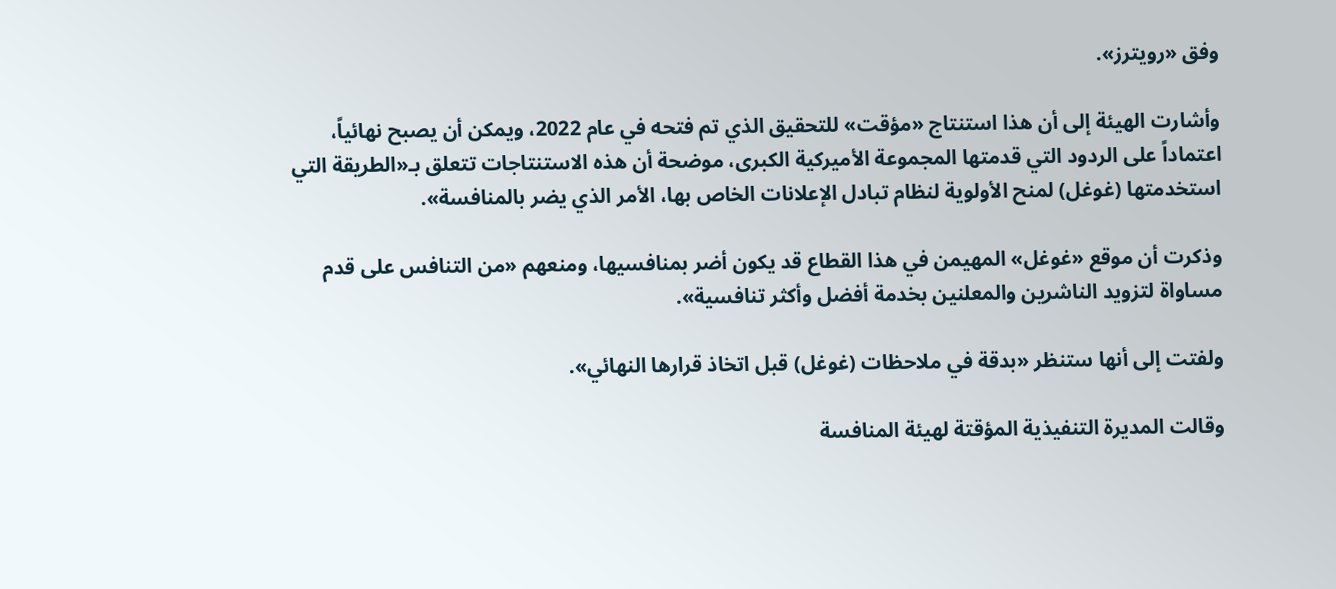وفق «رويترز».

وأشارت الهيئة إلى أن هذا استنتاج «مؤقت» للتحقيق الذي تم فتحه في عام 2022، ويمكن أن يصبح نهائياً، اعتماداً على الردود التي قدمتها المجموعة الأميركية الكبرى، موضحة أن هذه الاستنتاجات تتعلق بـ«الطريقة التي استخدمتها (غوغل) لمنح الأولوية لنظام تبادل الإعلانات الخاص بها، الأمر الذي يضر بالمنافسة».

وذكرت أن موقع «غوغل» المهيمن في هذا القطاع قد يكون أضر بمنافسيها، ومنعهم «من التنافس على قدم مساواة لتزويد الناشرين والمعلنين بخدمة أفضل وأكثر تنافسية».

ولفتت إلى أنها ستنظر «بدقة في ملاحظات (غوغل) قبل اتخاذ قرارها النهائي».

وقالت المديرة التنفيذية المؤقتة لهيئة المنافسة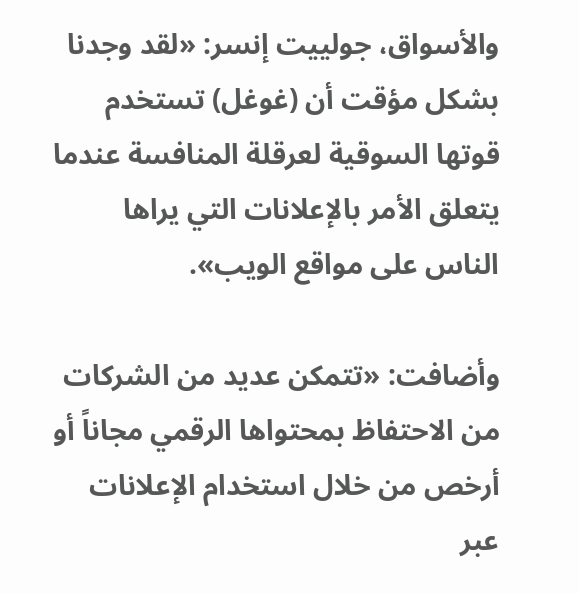والأسواق، جولييت إنسر: «لقد وجدنا بشكل مؤقت أن (غوغل) تستخدم قوتها السوقية لعرقلة المنافسة عندما يتعلق الأمر بالإعلانات التي يراها الناس على مواقع الويب».

وأضافت: «تتمكن عديد من الشركات من الاحتفاظ بمحتواها الرقمي مجاناً أو أرخص من خلال استخدام الإعلانات عبر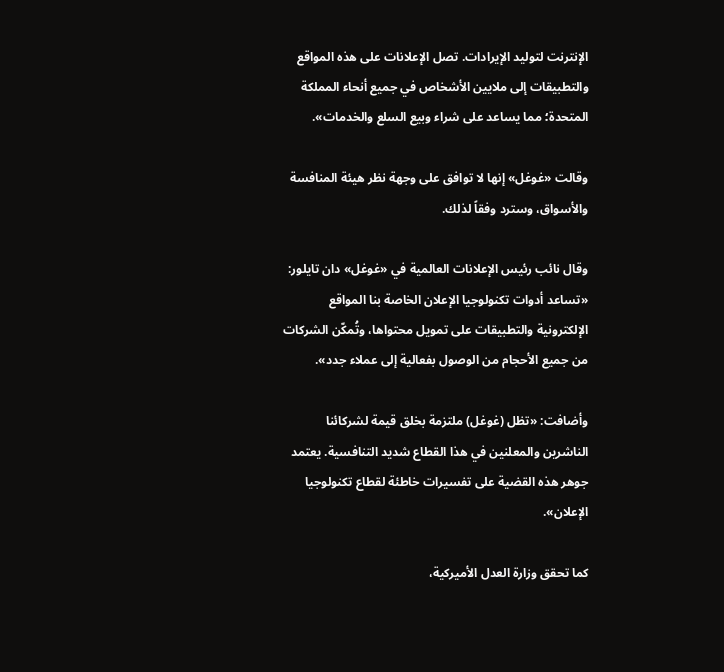الإنترنت لتوليد الإيرادات. تصل الإعلانات على هذه المواقع والتطبيقات إلى ملايين الأشخاص في جميع أنحاء المملكة المتحدة؛ مما يساعد على شراء وبيع السلع والخدمات».

وقالت «غوغل» إنها لا توافق على وجهة نظر هيئة المنافسة والأسواق، وسترد وفقاً لذلك.

وقال نائب رئيس الإعلانات العالمية في «غوغل» دان تايلور: «تساعد أدوات تكنولوجيا الإعلان الخاصة بنا المواقع الإلكترونية والتطبيقات على تمويل محتواها، وتُمكّن الشركات من جميع الأحجام من الوصول بفعالية إلى عملاء جدد».

وأضافت: «تظل (غوغل) ملتزمة بخلق قيمة لشركائنا الناشرين والمعلنين في هذا القطاع شديد التنافسية. يعتمد جوهر هذه القضية على تفسيرات خاطئة لقطاع تكنولوجيا الإعلان».

كما تحقق وزارة العدل الأميركية،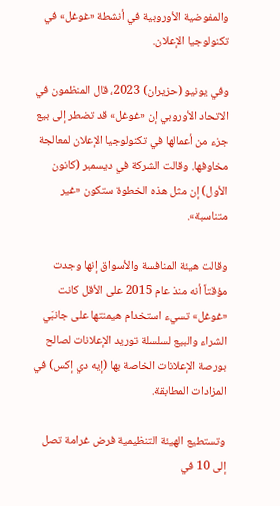والمفوضية الأوروبية في أنشطة «غوغل» في تكنولوجيا الإعلان.

وفي يونيو (حزيران) 2023، قال المنظمون في الاتحاد الأوروبي إن «غوغل» قد تضطر إلى بيع جزء من أعمالها في تكنولوجيا الإعلان لمعالجة مخاوفها. وقالت الشركة في ديسمبر (كانون الأول) إن مثل هذه الخطوة ستكون «غير متناسبة».

وقالت هيئة المنافسة والأسواق إنها وجدت مؤقتاً أنه منذ عام 2015 على الأقل كانت «غوغل» تسيء استخدام هيمنتها على جانبَي الشراء والبيع لسلسلة توريد الإعلانات لصالح بورصة الإعلانات الخاصة بها (إيه دي إكس) في المزادات المطابقة.

وتستطيع الهيئة التنظيمية فرض غرامة تصل إلى 10 في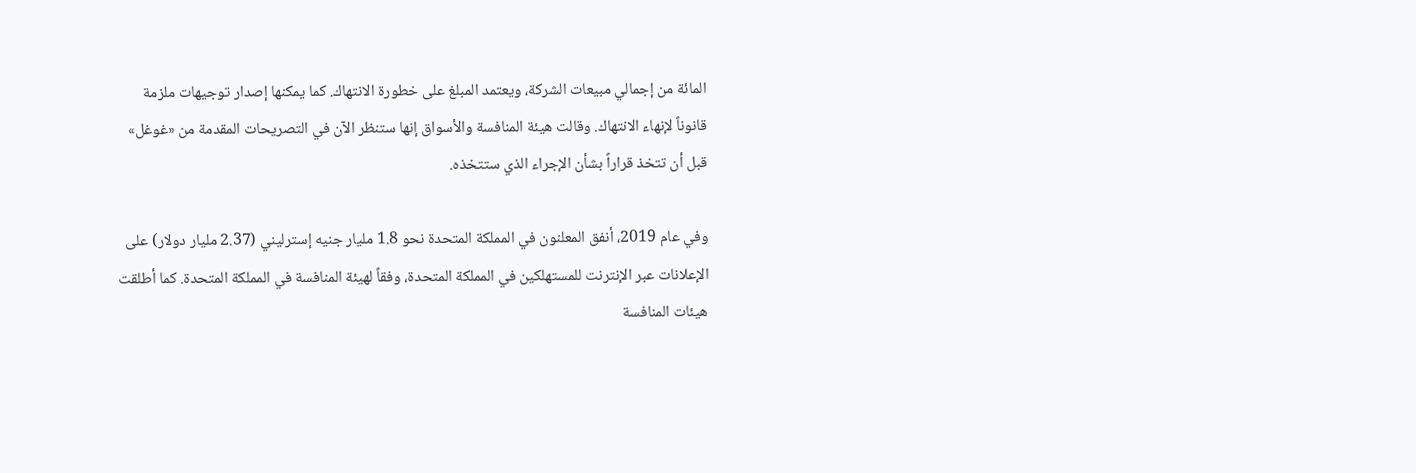المائة من إجمالي مبيعات الشركة، ويعتمد المبلغ على خطورة الانتهاك. كما يمكنها إصدار توجيهات ملزمة قانوناً لإنهاء الانتهاك. وقالت هيئة المنافسة والأسواق إنها ستنظر الآن في التصريحات المقدمة من «غوغل» قبل أن تتخذ قراراً بشأن الإجراء الذي ستتخذه.

وفي عام 2019، أنفق المعلنون في المملكة المتحدة نحو 1.8 مليار جنيه إسترليني (2.37 مليار دولار) على الإعلانات عبر الإنترنت للمستهلكين في المملكة المتحدة، وفقاً لهيئة المنافسة في المملكة المتحدة. كما أطلقت هيئات المنافسة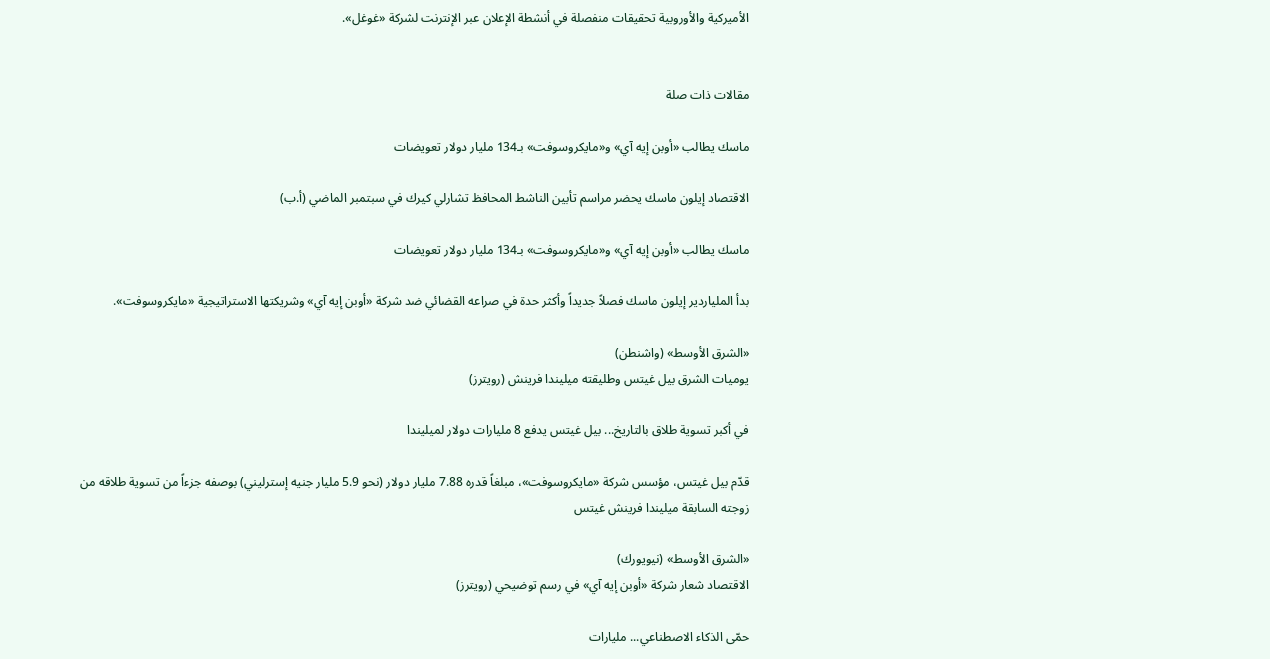الأميركية والأوروبية تحقيقات منفصلة في أنشطة الإعلان عبر الإنترنت لشركة «غوغل».


مقالات ذات صلة

ماسك يطالب «أوبن إيه آي» و«مايكروسوفت» بـ134 مليار دولار تعويضات

الاقتصاد إيلون ماسك يحضر مراسم تأبين الناشط المحافظ تشارلي كيرك في سبتمبر الماضي (أ.ب)

ماسك يطالب «أوبن إيه آي» و«مايكروسوفت» بـ134 مليار دولار تعويضات

بدأ الملياردير إيلون ماسك فصلاً جديداً وأكثر حدة في صراعه القضائي ضد شركة «أوبن إيه آي» وشريكتها الاستراتيجية «مايكروسوفت».

«الشرق الأوسط» (واشنطن)
يوميات الشرق بيل غيتس وطليقته ميليندا فرينش (رويترز)

في أكبر تسوية طلاق بالتاريخ... بيل غيتس يدفع 8 مليارات دولار لميليندا

قدّم بيل غيتس، مؤسس شركة «مايكروسوفت»، مبلغاً قدره 7.88 مليار دولار (نحو 5.9 مليار جنيه إسترليني) بوصفه جزءاً من تسوية طلاقه من زوجته السابقة ميليندا فرينش غيتس

«الشرق الأوسط» (نيويورك)
الاقتصاد شعار شركة «أوبن إيه آي» في رسم توضيحي (رويترز)

حمّى الذكاء الاصطناعي... مليارات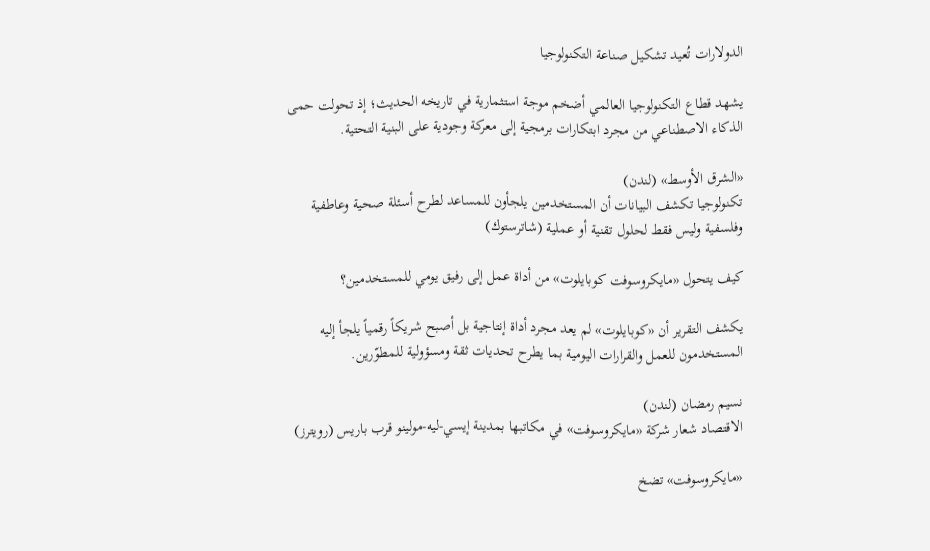الدولارات تُعيد تشكيل صناعة التكنولوجيا

يشهد قطاع التكنولوجيا العالمي أضخم موجة استثمارية في تاريخه الحديث؛ إذ تحولت حمى الذكاء الاصطناعي من مجرد ابتكارات برمجية إلى معركة وجودية على البنية التحتية.

«الشرق الأوسط» (لندن)
تكنولوجيا تكشف البيانات أن المستخدمين يلجأون للمساعد لطرح أسئلة صحية وعاطفية وفلسفية وليس فقط لحلول تقنية أو عملية (شاترستوك)

كيف يتحول «مايكروسوفت كوبايلوت» من أداة عمل إلى رفيق يومي للمستخدمين؟

يكشف التقرير أن «كوبايلوت» لم يعد مجرد أداة إنتاجية بل أصبح شريكاً رقمياً يلجأ إليه المستخدمون للعمل والقرارات اليومية بما يطرح تحديات ثقة ومسؤولية للمطوّرين.

نسيم رمضان (لندن)
الاقتصاد شعار شركة «مايكروسوفت» في مكاتبها بمدينة إيسي-ليه-مولينو قرب باريس (رويترز)

«مايكروسوفت» تضخ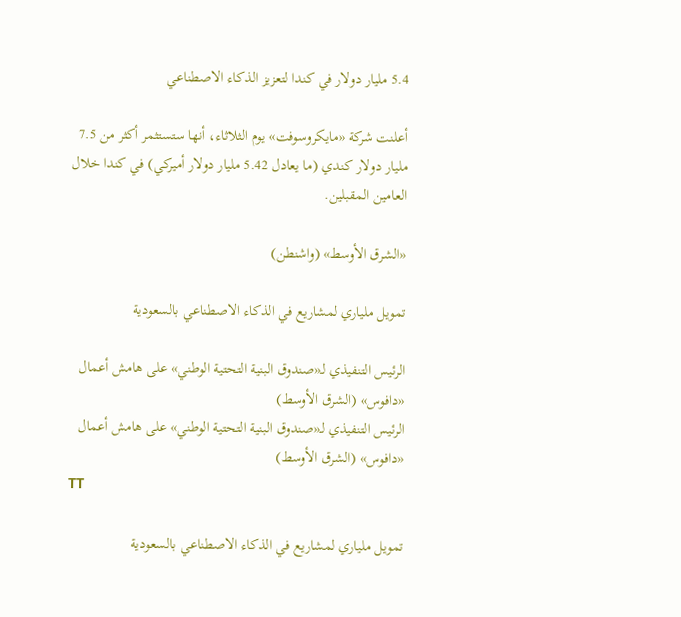5.4 مليار دولار في كندا لتعزيز الذكاء الاصطناعي

أعلنت شركة «مايكروسوفت» يوم الثلاثاء، أنها ستستثمر أكثر من 7.5 مليار دولار كندي (ما يعادل 5.42 مليار دولار أميركي) في كندا خلال العامين المقبلين.

«الشرق الأوسط» (واشنطن)

تمويل ملياري لمشاريع في الذكاء الاصطناعي بالسعودية

الرئيس التنفيذي لـ«صندوق البنية التحتية الوطني» على هامش أعمال «دافوس» (الشرق الأوسط)
الرئيس التنفيذي لـ«صندوق البنية التحتية الوطني» على هامش أعمال «دافوس» (الشرق الأوسط)
TT

تمويل ملياري لمشاريع في الذكاء الاصطناعي بالسعودية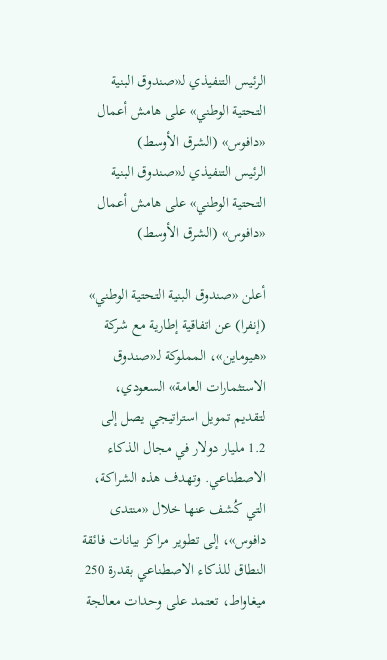الرئيس التنفيذي لـ«صندوق البنية التحتية الوطني» على هامش أعمال «دافوس» (الشرق الأوسط)
الرئيس التنفيذي لـ«صندوق البنية التحتية الوطني» على هامش أعمال «دافوس» (الشرق الأوسط)

أعلن «صندوق البنية التحتية الوطني» (إنفرا) عن اتفاقية إطارية مع شركة «هيوماين»، المملوكة لـ«صندوق الاستثمارات العامة» السعودي، لتقديم تمويل استراتيجي يصل إلى 1.2 مليار دولار في مجال الذكاء الاصطناعي. وتهدف هذه الشراكة، التي كُشف عنها خلال «منتدى دافوس»، إلى تطوير مراكز بيانات فائقة النطاق للذكاء الاصطناعي بقدرة 250 ميغاواط، تعتمد على وحدات معالجة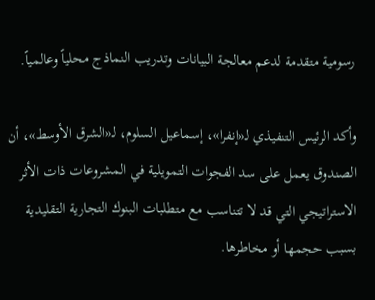رسومية متقدمة لدعم معالجة البيانات وتدريب النماذج محلياً وعالمياً.

وأكد الرئيس التنفيذي لـ«إنفرا»، إسماعيل السلوم، لـ«الشرق الأوسط»، أن الصندوق يعمل على سد الفجوات التمويلية في المشروعات ذات الأثر الاستراتيجي التي قد لا تتناسب مع متطلبات البنوك التجارية التقليدية بسبب حجمها أو مخاطرها.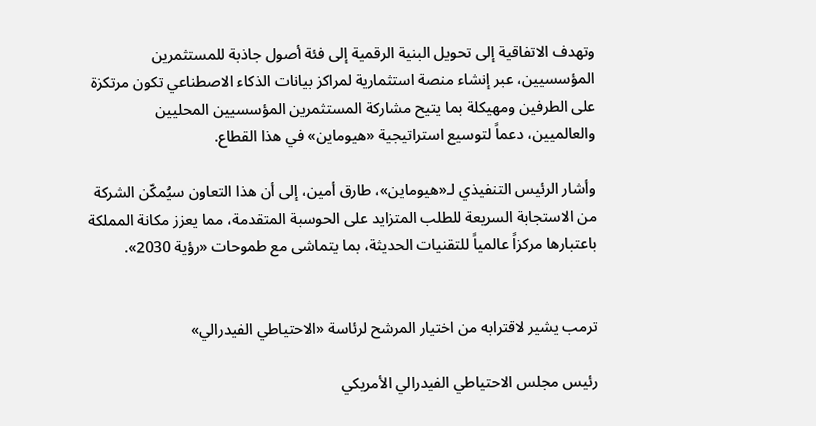وتهدف الاتفاقية إلى تحويل البنية الرقمية إلى فئة أصول جاذبة للمستثمرين المؤسسيين، عبر إنشاء منصة استثمارية لمراكز بيانات الذكاء الاصطناعي تكون مرتكزة على الطرفين ومهيكلة بما يتيح مشاركة المستثمرين المؤسسيين المحليين والعالميين، دعماً لتوسيع استراتيجية «هيوماين» في هذا القطاع.

وأشار الرئيس التنفيذي لـ«هيوماين»، طارق أمين، إلى أن هذا التعاون سيُمكّن الشركة من الاستجابة السريعة للطلب المتزايد على الحوسبة المتقدمة، مما يعزز مكانة المملكة باعتبارها مركزاً عالمياً للتقنيات الحديثة، بما يتماشى مع طموحات «رؤية 2030».


ترمب يشير لاقترابه من اختيار المرشح لرئاسة «الاحتياطي الفيدرالي»

رئيس مجلس الاحتياطي الفيدرالي الأمريكي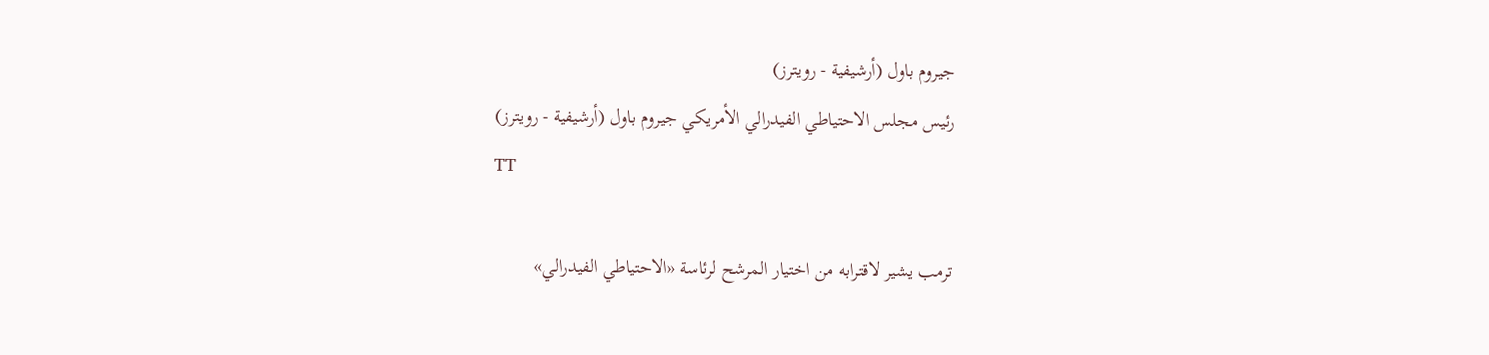جيروم باول (أرشيفية - رويترز)
رئيس مجلس الاحتياطي الفيدرالي الأمريكي جيروم باول (أرشيفية - رويترز)
TT

ترمب يشير لاقترابه من اختيار المرشح لرئاسة «الاحتياطي الفيدرالي»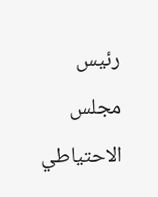رئيس مجلس الاحتياطي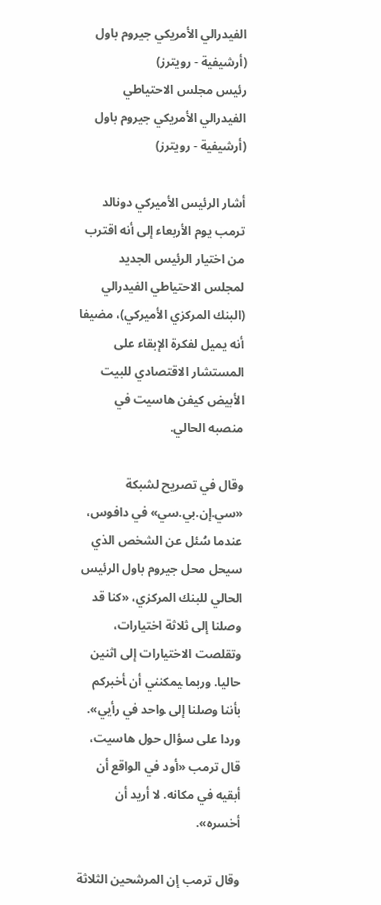الفيدرالي الأمريكي جيروم باول (أرشيفية - رويترز)
رئيس مجلس الاحتياطي الفيدرالي الأمريكي جيروم باول (أرشيفية - رويترز)

أشار الرئيس الأميركي دونالد ترمب يوم الأربعاء إلى أنه اقترب من اختيار الرئيس الجديد لمجلس الاحتياطي الفيدرالي (البنك المركزي الأميركي)، مضيفا أنه يميل لفكرة الإبقاء على المستشار الاقتصادي للبيت الأبيض ‌كيفن هاسيت ‌في منصبه ‌الحالي.

وقال في تصريح ‌لشبكة «سي.إن.بي.سي» في دافوس، عندما سُئل عن الشخص الذي سيحل محل جيروم باول الرئيس الحالي للبنك المركزي، «كنا قد وصلنا إلى ثلاثة اختيارات، وتقلصت الاختيارات ‌إلى اثنين حاليا. وربما ‍يمكنني أن ‍أخبركم بأننا وصلنا إلى ‍واحد في رأيي». وردا على سؤال حول هاسيت، قال ترمب «أود في الواقع أن أبقيه في مكانه. لا أريد أن أخسره».

وقال ترمب إن المرشحين الثلاثة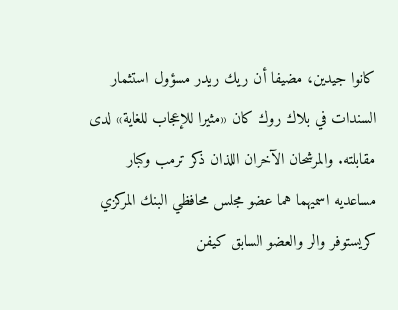كانوا جيدين، مضيفا أن ريك ريدر مسؤول استثمار السندات في بلاك روك كان «مثيرا للإعجاب للغاية» لدى مقابلته. والمرشحان الآخران اللذان ذكر ترمب وكبار مساعديه اسميهما هما عضو مجلس محافظي البنك المركزي كريستوفر والر ‌والعضو السابق كيفن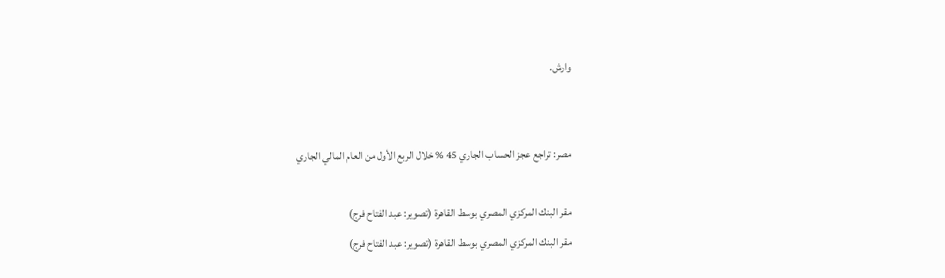وارش.


مصر: تراجع عجز الحساب الجاري 45 % خلال الربع الأول من العام المالي الجاري

مقر البنك المركزي المصري بوسط القاهرة (تصوير: عبد الفتاح فرج)
مقر البنك المركزي المصري بوسط القاهرة (تصوير: عبد الفتاح فرج)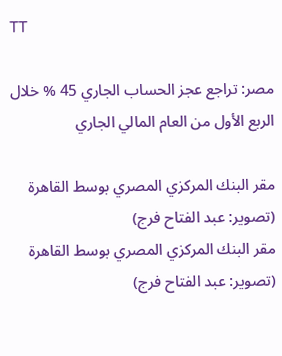TT

مصر: تراجع عجز الحساب الجاري 45 % خلال الربع الأول من العام المالي الجاري

مقر البنك المركزي المصري بوسط القاهرة (تصوير: عبد الفتاح فرج)
مقر البنك المركزي المصري بوسط القاهرة (تصوير: عبد الفتاح فرج)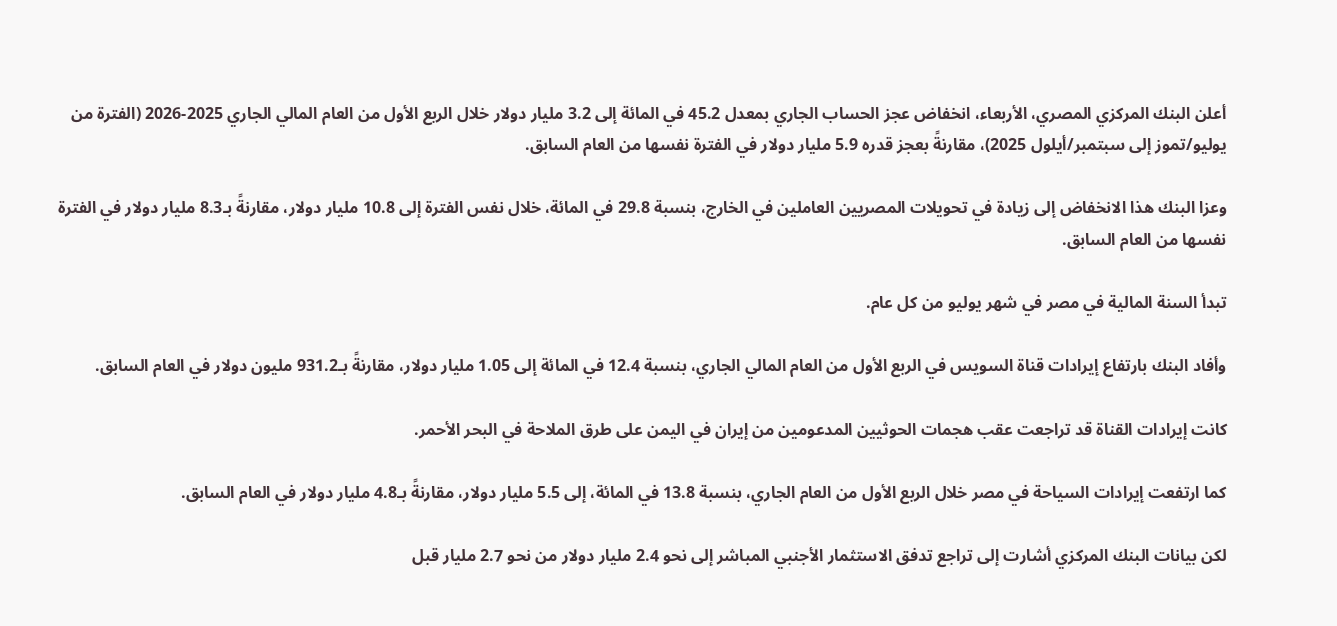أعلن البنك المركزي المصري، الأربعاء، انخفاض عجز الحساب الجاري بمعدل 45.2 في المائة إلى 3.2 مليار دولار خلال الربع الأول من العام المالي الجاري 2025-2026 (الفترة من يوليو/تموز إلى سبتمبر/أيلول 2025)، مقارنةً بعجز قدره 5.9 مليار دولار في الفترة نفسها من العام السابق.

وعزا البنك هذا الانخفاض إلى زيادة في تحويلات المصريين العاملين في الخارج، بنسبة 29.8 في المائة، خلال نفس الفترة إلى 10.8 مليار دولار، مقارنةً بـ8.3 مليار دولار في الفترة نفسها من العام السابق.

تبدأ السنة المالية في مصر في شهر يوليو من كل عام.

وأفاد البنك بارتفاع إيرادات قناة السويس في الربع الأول من العام المالي الجاري، بنسبة 12.4 في المائة إلى 1.05 مليار دولار، مقارنةً بـ931.2 مليون دولار في العام السابق.

كانت إيرادات القناة قد تراجعت عقب هجمات الحوثيين المدعومين من إيران في اليمن على طرق الملاحة في البحر الأحمر.

كما ارتفعت إيرادات السياحة في مصر خلال الربع الأول من العام الجاري، بنسبة 13.8 في المائة، إلى 5.5 مليار دولار، مقارنةً بـ4.8 مليار دولار في العام السابق.

لكن بيانات البنك المركزي أشارت إلى تراجع تدفق الاستثمار الأجنبي المباشر إلى نحو 2.4 مليار دولار من نحو 2.7 مليار قبل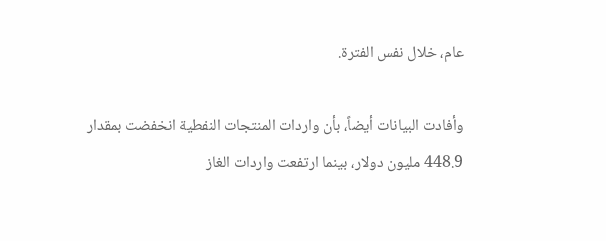عام، خلال نفس الفترة.

وأفادت البيانات أيضاً، بأن واردات المنتجات النفطية انخفضت بمقدار 448.9 مليون دولار، بينما ارتفعت واردات الغاز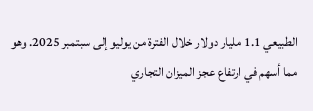الطبيعي 1.1 مليار دولار خلال الفترة من يوليو إلى سبتمبر 2025. وهو مما أسهم في ارتفاع عجز الميزان التجاري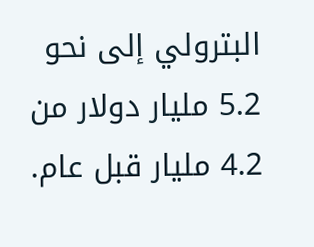البترولي إلى نحو 5.2 مليار دولار من 4.2 مليار قبل عام.